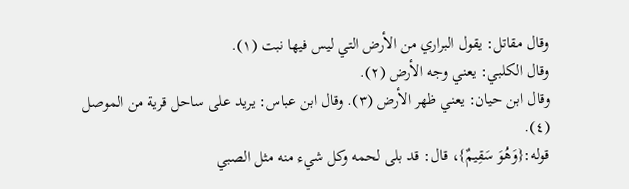وقال مقاتل: يقول البراري من الأرض التي ليس فيها نبت (١).
وقال الكلبي: يعني وجه الأرض (٢).
وقال ابن حيان: يعني ظهر الأرض (٣). وقال ابن عباس: يريد على ساحل قرية من الموصل (٤).
قوله:{وَهُوَ سَقِيمٌ}، قال: قد بلى لحمه وكل شيء منه مثل الصبي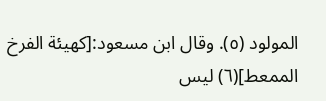المولود (٥). وقال ابن مسعود:[كهيئة الفرخ الممعط](٦) ليس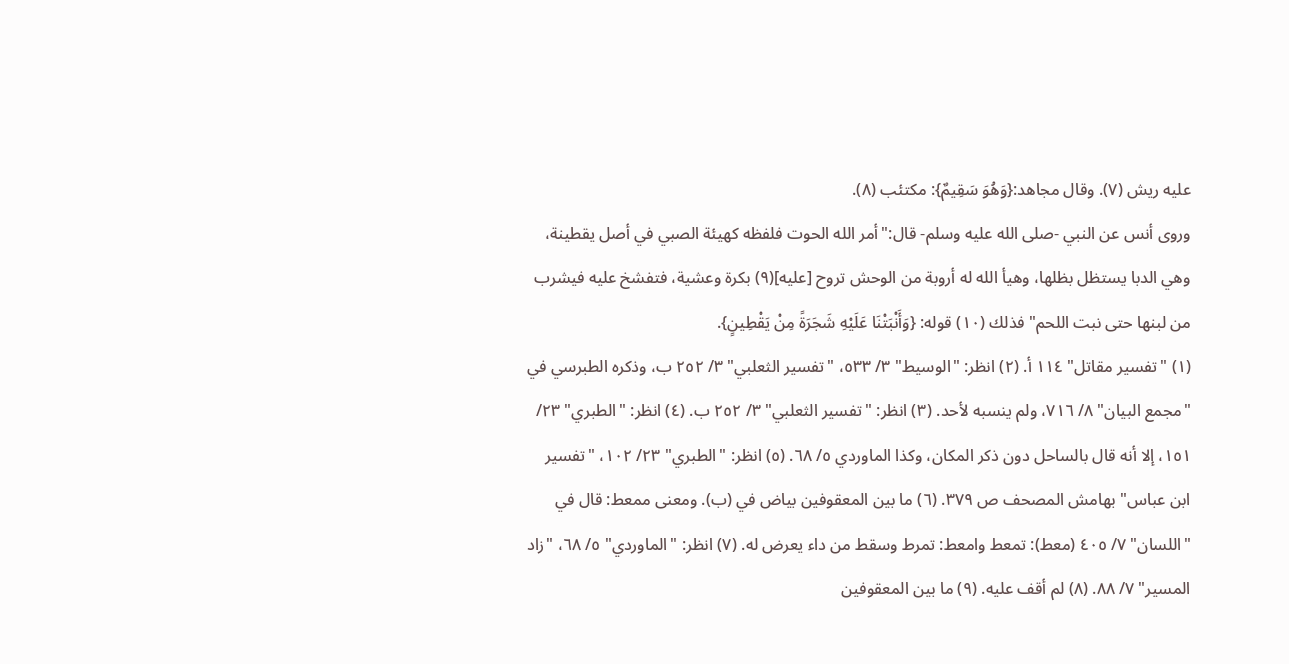عليه ريش (٧). وقال مجاهد:{وَهُوَ سَقِيمٌ}: مكتئب (٨).
وروى أنس عن النبي -صلى الله عليه وسلم- قال:"أمر الله الحوت فلفظه كهيئة الصبي في أصل يقطينة، وهي الدبا يستظل بظلها، وهيأ الله له أروبة من الوحش تروح [عليه](٩) بكرة وعشية، فتفشخ عليه فيشرب من لبنها حتى نبت اللحم" فذلك (١٠) قوله: {وَأَنْبَتْنَا عَلَيْهِ شَجَرَةً مِنْ يَقْطِينٍ}.
(١) "تفسير مقاتل" ١١٤ أ. (٢) انظر: "الوسيط" ٣/ ٥٣٣، "تفسير الثعلبي" ٣/ ٢٥٢ ب، وذكره الطبرسي في "مجمع البيان" ٨/ ٧١٦، ولم ينسبه لأحد. (٣) انظر: "تفسير الثعلبي" ٣/ ٢٥٢ ب. (٤) انظر: "الطبري" ٢٣/ ١٥١، إلا أنه قال بالساحل دون ذكر المكان، وكذا الماوردي ٥/ ٦٨. (٥) انظر: "الطبري" ٢٣/ ١٠٢، "تفسير ابن عباس" بهامش المصحف ص ٣٧٩. (٦) ما بين المعقوفين بياض في (ب). ومعنى ممعط: قال في "اللسان" ٧/ ٤٠٥ (معط): تمعط وامعط: تمرط وسقط من داء يعرض له. (٧) انظر: "الماوردي" ٥/ ٦٨، "زاد المسير" ٧/ ٨٨. (٨) لم أقف عليه. (٩) ما بين المعقوفين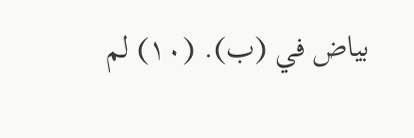بياض في (ب). (١٠) لم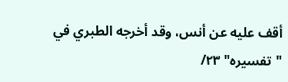أقف عليه عن أنس، وقد أخرجه الطبري في "تفسيره" ٢٣/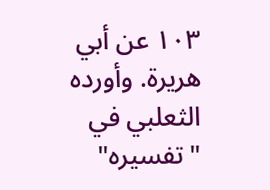١٠٣ عن أبي هريرة. وأورده الثعلبي في "تفسيره"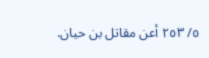٥/ ٢٥٣ أعن مقاتل بن حيان.